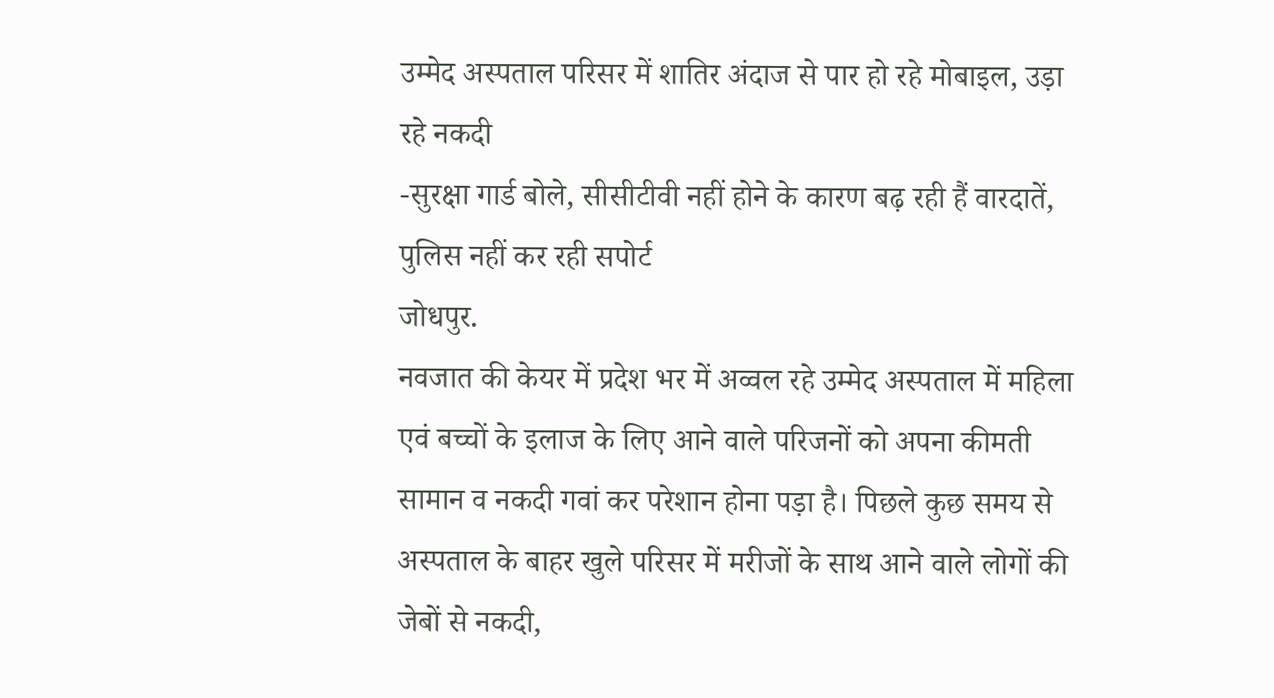उम्मेद अस्पताल परिसर में शातिर अंदाज से पार हो रहे मोबाइल, उड़ा रहे नकदी
-सुरक्षा गार्ड बोले, सीसीटीवी नहीं होने के कारण बढ़ रही हैं वारदातें, पुलिस नहीं कर रही सपोर्ट
जोधपुर.
नवजात की केयर में प्रदेश भर में अव्वल रहे उम्मेद अस्पताल में महिला एवं बच्चों के इलाज के लिए आने वाले परिजनों को अपना कीमती सामान व नकदी गवां कर परेशान होना पड़ा है। पिछले कुछ समय से अस्पताल के बाहर खुले परिसर में मरीजों के साथ आने वाले लोगों की जेबों से नकदी,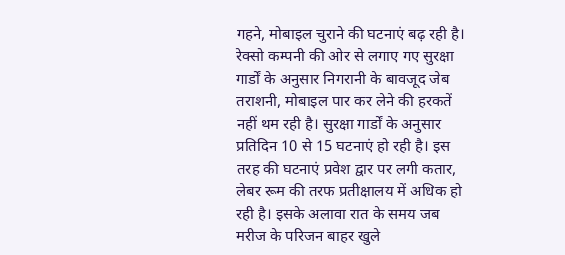गहने, मोबाइल चुराने की घटनाएं बढ़ रही है।
रेक्सो कम्पनी की ओर से लगाए गए सुरक्षा गार्डों के अनुसार निगरानी के बावजूद जेब तराशनी, मोबाइल पार कर लेने की हरकतें नहीं थम रही है। सुरक्षा गार्डों के अनुसार प्रतिदिन 10 से 15 घटनाएं हो रही है। इस तरह की घटनाएं प्रवेश द्वार पर लगी कतार, लेबर रूम की तरफ प्रतीक्षालय में अधिक हो रही है। इसके अलावा रात के समय जब मरीज के परिजन बाहर खुले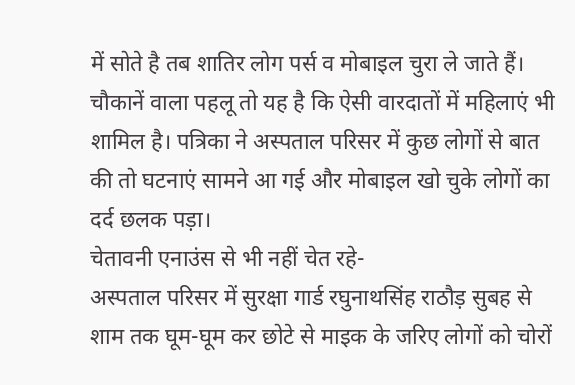में सोते है तब शातिर लोग पर्स व मोबाइल चुरा ले जाते हैं। चौकानें वाला पहलू तो यह है कि ऐसी वारदातों में महिलाएं भी शामिल है। पत्रिका ने अस्पताल परिसर में कुछ लोगों से बात की तो घटनाएं सामने आ गई और मोबाइल खो चुके लोगों का दर्द छलक पड़ा।
चेतावनी एनाउंस से भी नहीं चेत रहे-
अस्पताल परिसर में सुरक्षा गार्ड रघुनाथसिंह राठौड़ सुबह से शाम तक घूम-घूम कर छोटे से माइक के जरिए लोगों को चोरों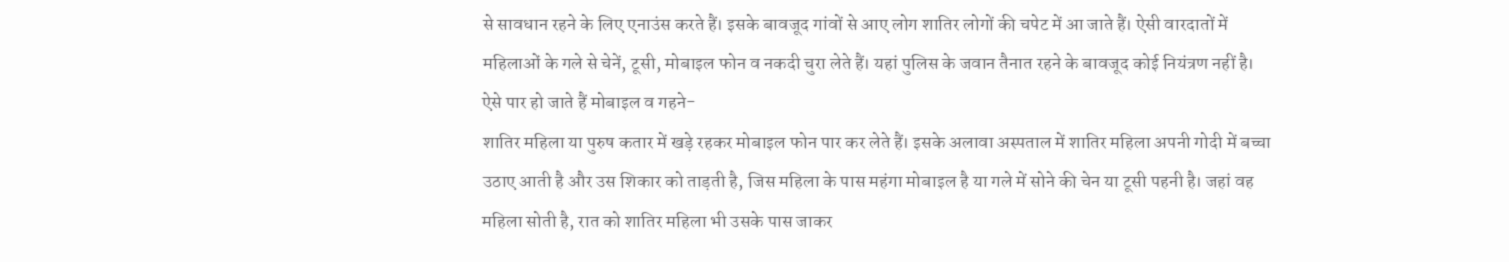से सावधान रहने के लिए एनाउंस करते हैं। इसके बावजूद गांवों से आए लोग शातिर लोगों की चपेट में आ जाते हैं। ऐसी वारदातों में महिलाओं के गले से चेनें, टूसी, मोबाइल फोन व नकदी चुरा लेते हैं। यहां पुलिस के जवान तैनात रहने के बावजूद कोई नियंत्रण नहीं है।
ऐसे पार हो जाते हैं मोबाइल व गहने-
शातिर महिला या पुरुष कतार में खड़े रहकर मोबाइल फोन पार कर लेते हैं। इसके अलावा अस्पताल में शातिर महिला अपनी गोदी में बच्चा उठाए आती है और उस शिकार को ताड़ती है, जिस महिला के पास महंगा मोबाइल है या गले में सोने की चेन या टूसी पहनी है। जहां वह महिला सोती है, रात को शातिर महिला भी उसके पास जाकर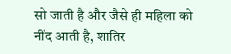सो जाती है और जैसे ही महिला को नींद आती है, शातिर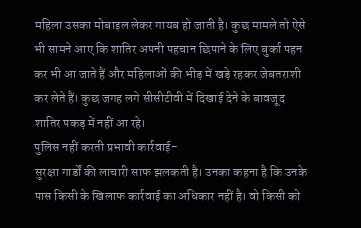महिला उसका मोबाइल लेकर गायब हो जाती है। कुछ मामले तो ऐसे भी सामने आए कि शातिर अपनी पहचान छिपाने के लिए बुर्का पहन कर भी आ जाते हैं और महिलाओं की भीड़ में खड़े रहकर जेबतराशी कर लेते हैं। कुछ जगह लगे सीसीटीवी में दिखाई देने के बावजूद शातिर पकड़ में नहीं आ रहे।
पुलिस नहीं करती प्रभावी कार्रवाई-
सुरक्षा गार्डों की लाचारी साफ झलकती है। उनका कहना है कि उनके पास किसी के खिलाफ कार्रवाई का अधिकार नहीं है। वो किसी को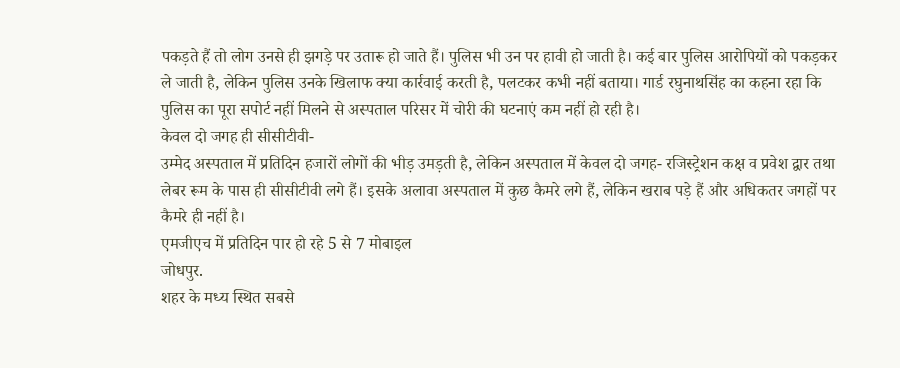पकड़ते हैं तो लोग उनसे ही झगड़े पर उतारू हो जाते हैं। पुलिस भी उन पर हावी हो जाती है। कई बार पुलिस आरोपियों को पकड़कर ले जाती है, लेकिन पुलिस उनके खिलाफ क्या कार्रवाई करती है, पलटकर कभी नहीं बताया। गार्ड रघुनाथसिंह का कहना रहा कि पुलिस का पूरा सपोर्ट नहीं मिलने से अस्पताल परिसर में चोरी की घटनाएं कम नहीं हो रही है।
केवल दो जगह ही सीसीटीवी-
उम्मेद अस्पताल में प्रतिदिन हजारों लोगों की भीड़ उमड़ती है, लेकिन अस्पताल में केवल दो जगह- रजिस्ट्रेशन कक्ष व प्रवेश द्वार तथा लेबर रूम के पास ही सीसीटीवी लगे हैं। इसके अलावा अस्पताल में कुछ कैमरे लगे हैं, लेकिन खराब पड़े हैं और अधिकतर जगहों पर कैमरे ही नहीं है।
एमजीएच में प्रतिदिन पार हो रहे 5 से 7 मोबाइल
जोधपुर.
शहर के मध्य स्थित सबसे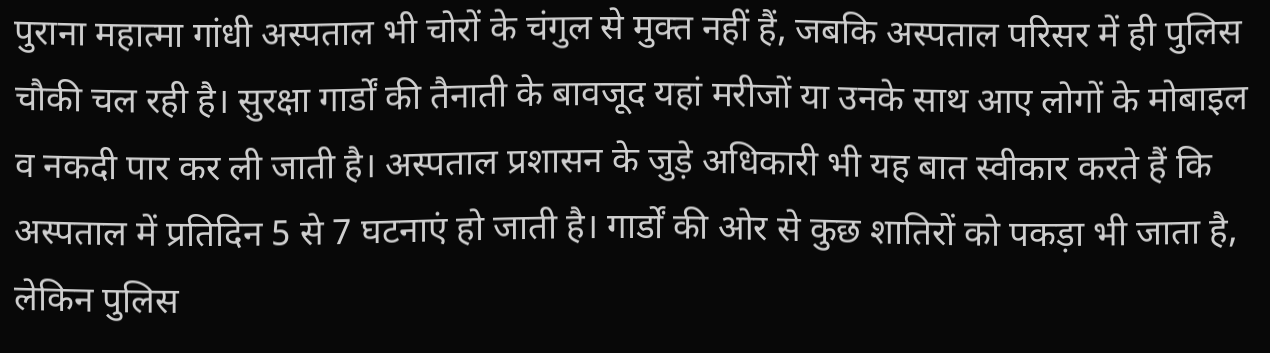पुराना महात्मा गांधी अस्पताल भी चोरों के चंगुल से मुक्त नहीं हैं, जबकि अस्पताल परिसर में ही पुलिस चौकी चल रही है। सुरक्षा गार्डों की तैनाती के बावजूद यहां मरीजों या उनके साथ आए लोगों के मोबाइल व नकदी पार कर ली जाती है। अस्पताल प्रशासन के जुड़े अधिकारी भी यह बात स्वीकार करते हैं कि अस्पताल में प्रतिदिन 5 से 7 घटनाएं हो जाती है। गार्डों की ओर से कुछ शातिरों को पकड़ा भी जाता है, लेकिन पुलिस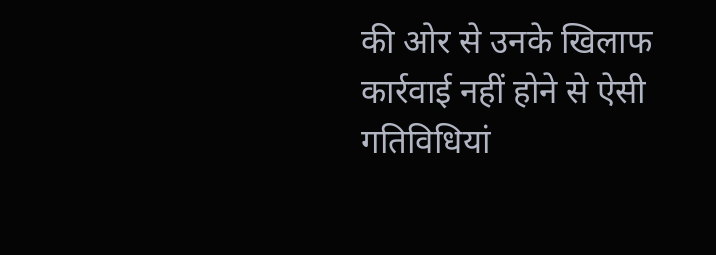की ओर से उनके खिलाफ कार्रवाई नहीं होने से ऐसी गतिविधियां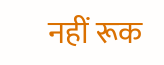नहीं रूक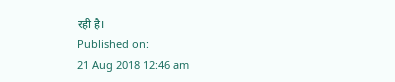रही है।
Published on:
21 Aug 2018 12:46 am